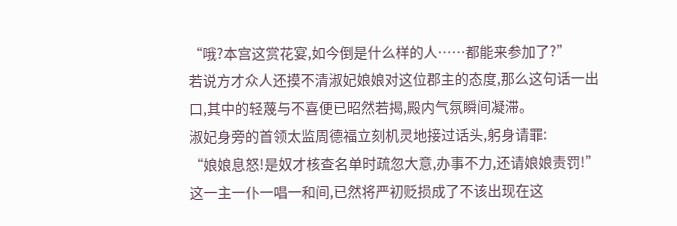“哦?本宫这赏花宴,如今倒是什么样的人……都能来参加了?”
若说方才众人还摸不清淑妃娘娘对这位郡主的态度,那么这句话一出口,其中的轻蔑与不喜便已昭然若揭,殿内气氛瞬间凝滞。
淑妃身旁的首领太监周德福立刻机灵地接过话头,躬身请罪:
“娘娘息怒!是奴才核查名单时疏忽大意,办事不力,还请娘娘责罚!”
这一主一仆一唱一和间,已然将严初贬损成了不该出现在这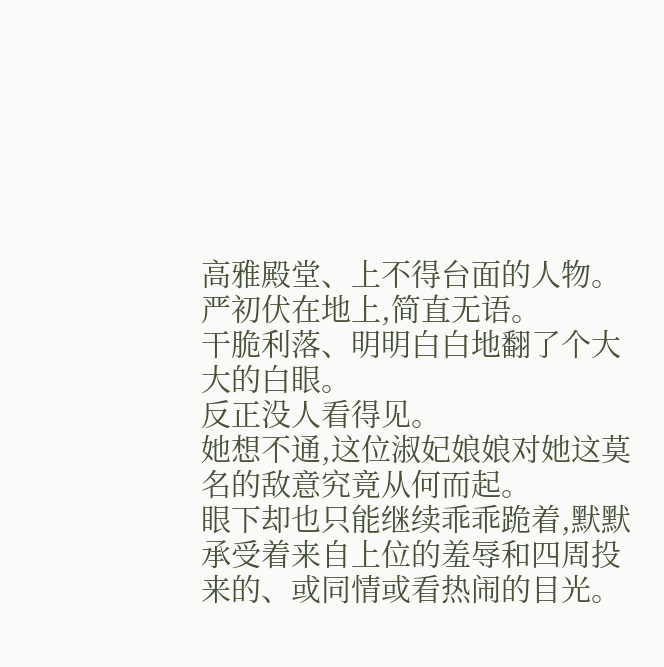高雅殿堂、上不得台面的人物。
严初伏在地上,简直无语。
干脆利落、明明白白地翻了个大大的白眼。
反正没人看得见。
她想不通,这位淑妃娘娘对她这莫名的敌意究竟从何而起。
眼下却也只能继续乖乖跪着,默默承受着来自上位的羞辱和四周投来的、或同情或看热闹的目光。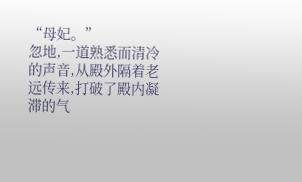“母妃。”
忽地,一道熟悉而清冷的声音,从殿外隔着老远传来,打破了殿内凝滞的气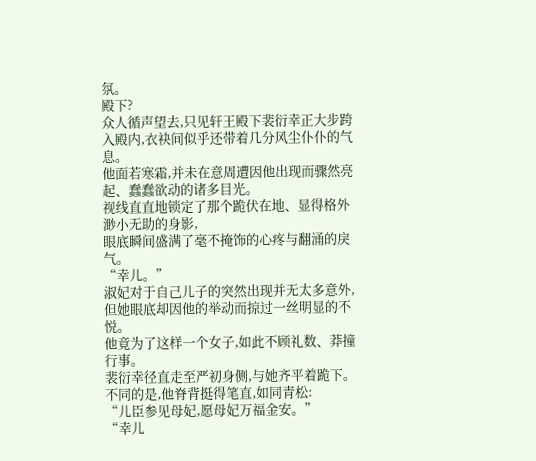氛。
殿下?
众人循声望去,只见轩王殿下裴衍幸正大步跨入殿内,衣袂间似乎还带着几分风尘仆仆的气息。
他面若寒霜,并未在意周遭因他出现而骤然亮起、蠢蠢欲动的诸多目光。
视线直直地锁定了那个跪伏在地、显得格外渺小无助的身影,
眼底瞬间盛满了毫不掩饰的心疼与翻涌的戾气。
“幸儿。”
淑妃对于自己儿子的突然出现并无太多意外,但她眼底却因他的举动而掠过一丝明显的不悦。
他竟为了这样一个女子,如此不顾礼数、莽撞行事。
裴衍幸径直走至严初身侧,与她齐平着跪下。
不同的是,他脊背挺得笔直,如同青松:
“儿臣参见母妃,愿母妃万福金安。”
“幸儿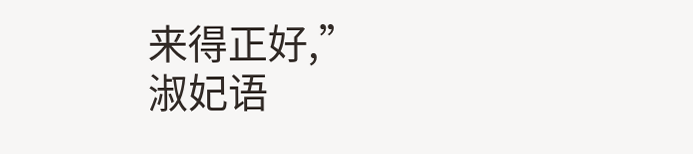来得正好,”
淑妃语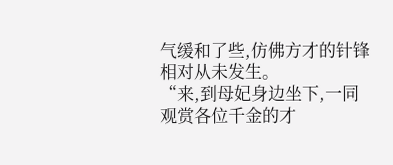气缓和了些,仿佛方才的针锋相对从未发生。
“来,到母妃身边坐下,一同观赏各位千金的才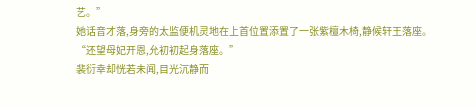艺。”
她话音才落,身旁的太监便机灵地在上首位置添置了一张紫檀木椅,静候轩王落座。
“还望母妃开恩,允初初起身落座。”
裴衍幸却恍若未闻,目光沉静而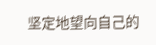坚定地望向自己的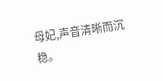母妃,声音清晰而沉稳。